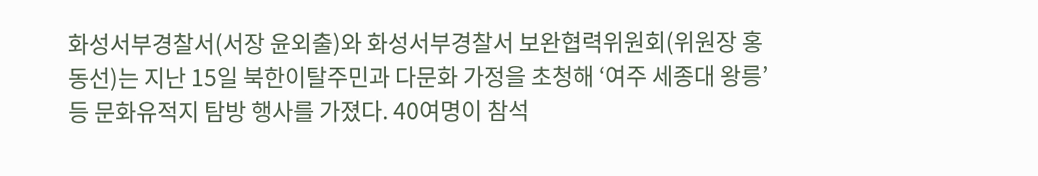화성서부경찰서(서장 윤외출)와 화성서부경찰서 보완협력위원회(위원장 홍동선)는 지난 15일 북한이탈주민과 다문화 가정을 초청해 ‘여주 세종대 왕릉’ 등 문화유적지 탐방 행사를 가졌다. 40여명이 참석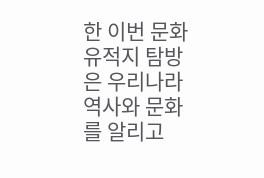한 이번 문화유적지 탐방은 우리나라 역사와 문화를 알리고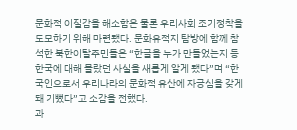문화적 이질감을 해소함은 물론 우리사회 조기정착을 도모하기 위해 마련됐다. 문화유적지 탐방에 함께 참석한 북한이탈주민들은 “한글을 누가 만들었는지 등 한국에 대해 몰랐던 사실을 새롭게 알게 됐다”며 “한국인으로서 우리나라의 문화적 유산에 자긍심을 갖게 돼 기뻤다”고 소감을 전했다.
과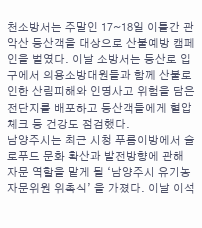천소방서는 주말인 17~18일 이틀간 관악산 등산객을 대상으로 산불예방 캠페인을 벌였다. 이날 소방서는 등산로 입구에서 의용소방대원들과 함께 산불로 인한 산림피해와 인명사고 위험을 담은 전단지를 배포하고 등산객들에게 혈압체크 등 건강도 점검했다.
남양주시는 최근 시청 푸름이방에서 슬로푸드 문화 확산과 발전방향에 관해 자문 역할을 맡게 될 ‘남양주시 유기농 자문위원 위촉식’ 을 가졌다. 이날 이석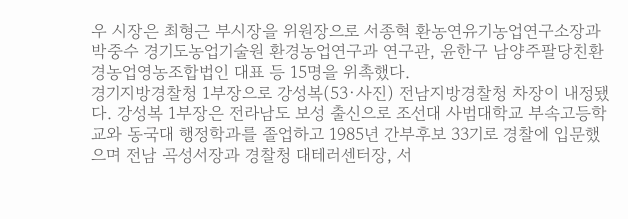우 시장은 최형근 부시장을 위원장으로 서종혁 환농연유기농업연구소장과 박중수 경기도농업기술원 환경농업연구과 연구관, 윤한구 남양주팔당친환경농업영농조합법인 대표 등 15명을 위촉했다.
경기지방경찰청 1부장으로 강성복(53·사진) 전남지방경찰청 차장이 내정됐다. 강성복 1부장은 전라남도 보성 출신으로 조선대 사범대학교 부속고등학교와 동국대 행정학과를 졸업하고 1985년 간부후보 33기로 경찰에 입문했으며 전남 곡성서장과 경찰청 대테러센터장, 서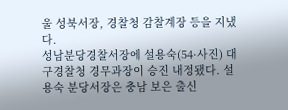울 성북서장, 경찰청 감찰계장 등을 지냈다.
성남분당경찰서장에 설용숙(54·사진) 대구경찰청 경무과장이 승진 내정됐다. 설용숙 분당서장은 충남 보은 출신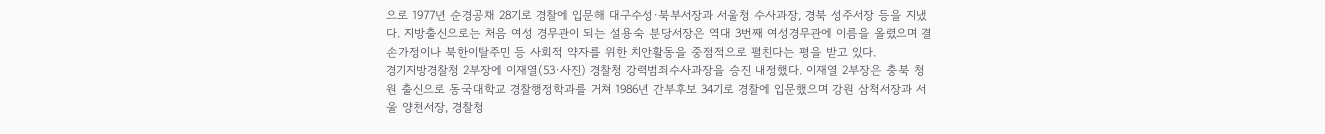으로 1977년 순경공채 28기로 경찰에 입문해 대구수성·북부서장과 서울청 수사과장, 경북 성주서장 등을 지냈다. 지방출신으로는 처음 여성 경무관이 되는 설용숙 분당서장은 역대 3번째 여성경무관에 이름을 올렸으며 결손가정이나 북한이탈주민 등 사회적 약자를 위한 치안활동을 중점적으로 펼친다는 평을 받고 있다.
경기지방경찰청 2부장에 이재열(53·사진) 경찰청 강력범죄수사과장을 승진 내정했다. 이재열 2부장은 충북 청원 출신으로 동국대학교 경찰행정학과를 거쳐 1986년 간부후보 34기로 경찰에 입문했으며 강원 삼척서장과 서울 양천서장, 경찰청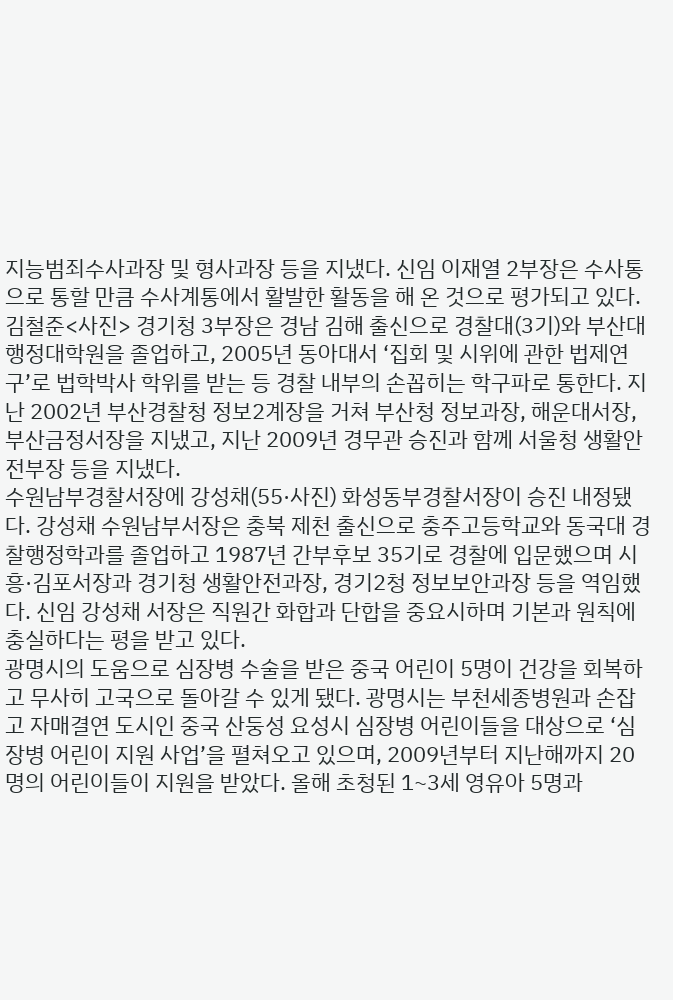지능범죄수사과장 및 형사과장 등을 지냈다. 신임 이재열 2부장은 수사통으로 통할 만큼 수사계통에서 활발한 활동을 해 온 것으로 평가되고 있다.
김철준<사진> 경기청 3부장은 경남 김해 출신으로 경찰대(3기)와 부산대 행정대학원을 졸업하고, 2005년 동아대서 ‘집회 및 시위에 관한 법제연구’로 법학박사 학위를 받는 등 경찰 내부의 손꼽히는 학구파로 통한다. 지난 2002년 부산경찰청 정보2계장을 거쳐 부산청 정보과장, 해운대서장, 부산금정서장을 지냈고, 지난 2009년 경무관 승진과 함께 서울청 생활안전부장 등을 지냈다.
수원남부경찰서장에 강성채(55·사진) 화성동부경찰서장이 승진 내정됐다. 강성채 수원남부서장은 충북 제천 출신으로 충주고등학교와 동국대 경찰행정학과를 졸업하고 1987년 간부후보 35기로 경찰에 입문했으며 시흥·김포서장과 경기청 생활안전과장, 경기2청 정보보안과장 등을 역임했다. 신임 강성채 서장은 직원간 화합과 단합을 중요시하며 기본과 원칙에 충실하다는 평을 받고 있다.
광명시의 도움으로 심장병 수술을 받은 중국 어린이 5명이 건강을 회복하고 무사히 고국으로 돌아갈 수 있게 됐다. 광명시는 부천세종병원과 손잡고 자매결연 도시인 중국 산둥성 요성시 심장병 어린이들을 대상으로 ‘심장병 어린이 지원 사업’을 펼쳐오고 있으며, 2009년부터 지난해까지 20명의 어린이들이 지원을 받았다. 올해 초청된 1~3세 영유아 5명과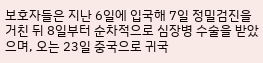보호자들은 지난 6일에 입국해 7일 정밀검진을 거친 뒤 8일부터 순차적으로 심장병 수술을 받았으며, 오는 23일 중국으로 귀국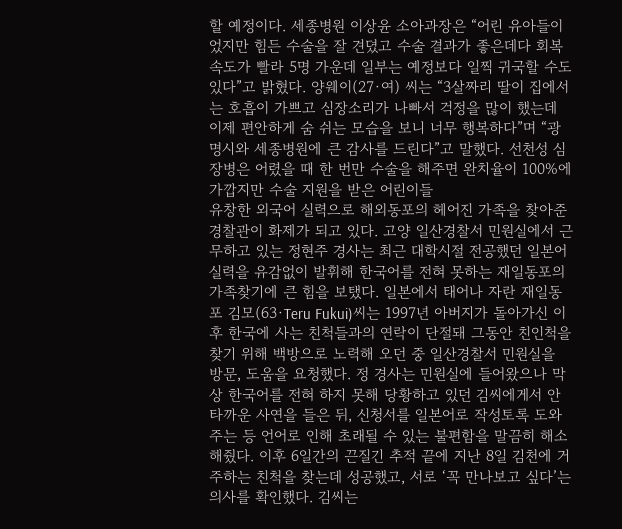할 예정이다. 세종병원 이상윤 소아과장은 “어린 유아들이었지만 힘든 수술을 잘 견뎠고 수술 결과가 좋은데다 회복 속도가 빨라 5명 가운데 일부는 예정보다 일찍 귀국할 수도 있다”고 밝혔다. 양웨이(27·여) 씨는 “3살짜리 딸이 집에서는 호흡이 가쁘고 심장소리가 나빠서 걱정을 많이 했는데 이제 편안하게 숨 쉬는 모습을 보니 너무 행복하다”며 “광명시와 세종병원에 큰 감사를 드린다”고 말했다. 선천성 심장병은 어렸을 때 한 번만 수술을 해주면 완치율이 100%에 가깝지만 수술 지원을 받은 어린이들
유창한 외국어 실력으로 해외동포의 헤어진 가족을 찾아준 경찰관이 화제가 되고 있다. 고양 일산경찰서 민원실에서 근무하고 있는 정현주 경사는 최근 대학시절 전공했던 일본어 실력을 유감없이 발휘해 한국어를 전혀 못하는 재일동포의 가족찾기에 큰 힘을 보탰다. 일본에서 태어나 자란 재일동포 김모(63·Teru Fukui)씨는 1997년 아버지가 돌아가신 이후 한국에 사는 친척들과의 연락이 단절돼 그동안 친인척을 찾기 위해 백방으로 노력해 오던 중 일산경찰서 민원실을 방문, 도움을 요청했다. 정 경사는 민원실에 들어왔으나 막상 한국어를 전혀 하지 못해 당황하고 있던 김씨에게서 안타까운 사연을 들은 뒤, 신청서를 일본어로 작성토록 도와주는 등 언어로 인해 초래될 수 있는 불편함을 말끔히 해소해줬다. 이후 6일간의 끈질긴 추적 끝에 지난 8일 김천에 거주하는 친척을 찾는데 성공했고, 서로 ‘꼭 만나보고 싶다’는 의사를 확인했다. 김씨는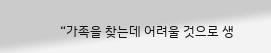“가족을 찾는데 어려울 것으로 생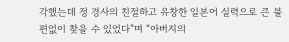각했는데 정 경사의 친절하고 유창한 일본어 실력으로 큰 불편없이 찾을 수 있었다”며 “아버지의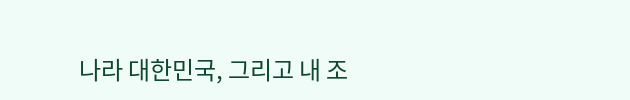나라 대한민국, 그리고 내 조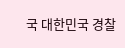국 대한민국 경찰